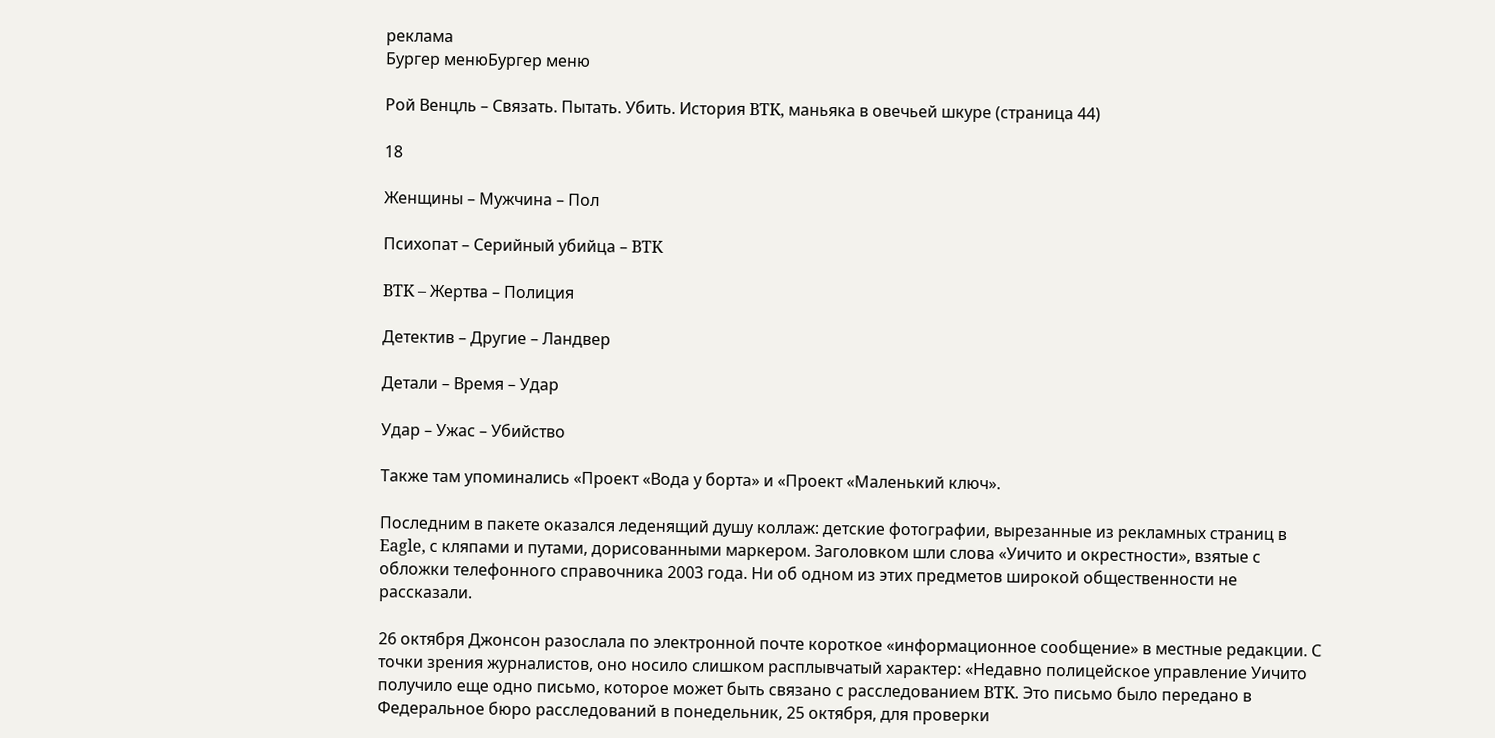реклама
Бургер менюБургер меню

Рой Венцль – Связать. Пытать. Убить. История BTK, маньяка в овечьей шкуре (страница 44)

18

Женщины – Мужчина – Пол

Психопат – Серийный убийца – BTK

BTK – Жертва – Полиция

Детектив – Другие – Ландвер

Детали – Время – Удар

Удар – Ужас – Убийство

Также там упоминались «Проект «Вода у борта» и «Проект «Маленький ключ».

Последним в пакете оказался леденящий душу коллаж: детские фотографии, вырезанные из рекламных страниц в Eagle, с кляпами и путами, дорисованными маркером. Заголовком шли слова «Уичито и окрестности», взятые с обложки телефонного справочника 2003 года. Ни об одном из этих предметов широкой общественности не рассказали.

26 октября Джонсон разослала по электронной почте короткое «информационное сообщение» в местные редакции. С точки зрения журналистов, оно носило слишком расплывчатый характер: «Недавно полицейское управление Уичито получило еще одно письмо, которое может быть связано с расследованием BTK. Это письмо было передано в Федеральное бюро расследований в понедельник, 25 октября, для проверки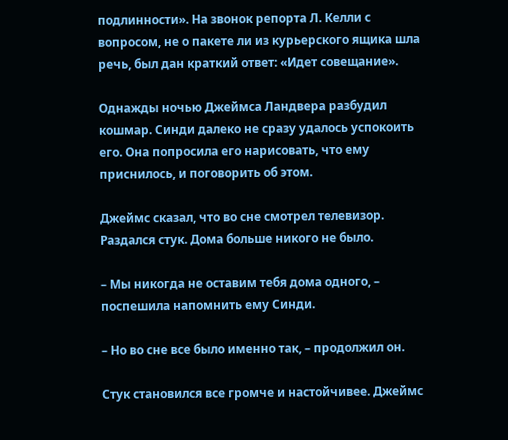подлинности». На звонок репорта Л. Келли с вопросом, не о пакете ли из курьерского ящика шла речь, был дан краткий ответ: «Идет совещание».

Однажды ночью Джеймса Ландвера разбудил кошмар. Синди далеко не сразу удалось успокоить его. Она попросила его нарисовать, что ему приснилось, и поговорить об этом.

Джеймс сказал, что во сне смотрел телевизор. Раздался стук. Дома больше никого не было.

– Мы никогда не оставим тебя дома одного, – поспешила напомнить ему Синди.

– Но во сне все было именно так, – продолжил он.

Стук становился все громче и настойчивее. Джеймс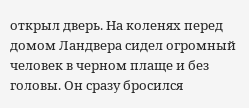открыл дверь. На коленях перед домом Ландвера сидел огромный человек в черном плаще и без головы. Он сразу бросился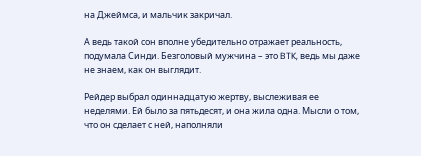на Джеймса, и мальчик закричал.

А ведь такой сон вполне убедительно отражает реальность, подумала Синди. Безголовый мужчина – это BTK, ведь мы даже не знаем, как он выглядит.

Рейдер выбрал одиннадцатую жертву, выслеживая ее неделями. Ей было за пятьдесят, и она жила одна. Мысли о том, что он сделает с ней, наполняли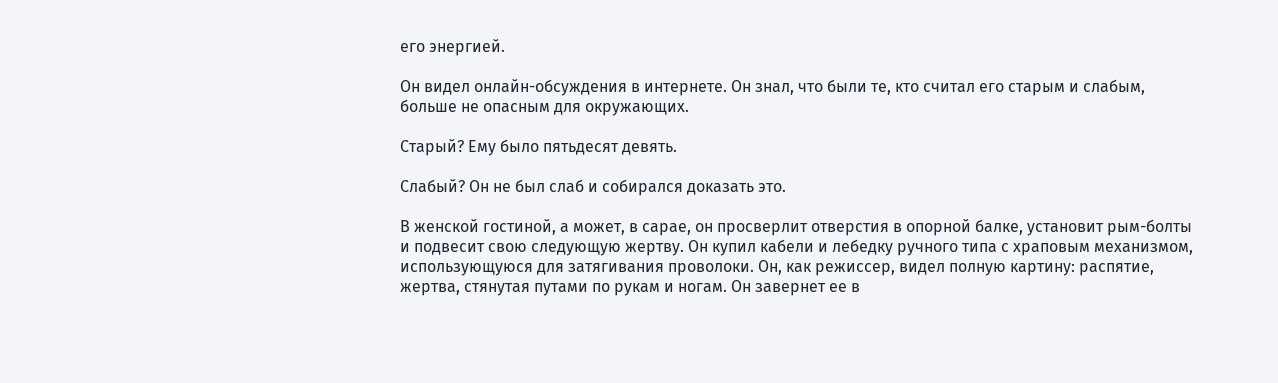его энергией.

Он видел онлайн-обсуждения в интернете. Он знал, что были те, кто считал его старым и слабым, больше не опасным для окружающих.

Старый? Ему было пятьдесят девять.

Слабый? Он не был слаб и собирался доказать это.

В женской гостиной, а может, в сарае, он просверлит отверстия в опорной балке, установит рым-болты и подвесит свою следующую жертву. Он купил кабели и лебедку ручного типа с храповым механизмом, использующуюся для затягивания проволоки. Он, как режиссер, видел полную картину: распятие, жертва, стянутая путами по рукам и ногам. Он завернет ее в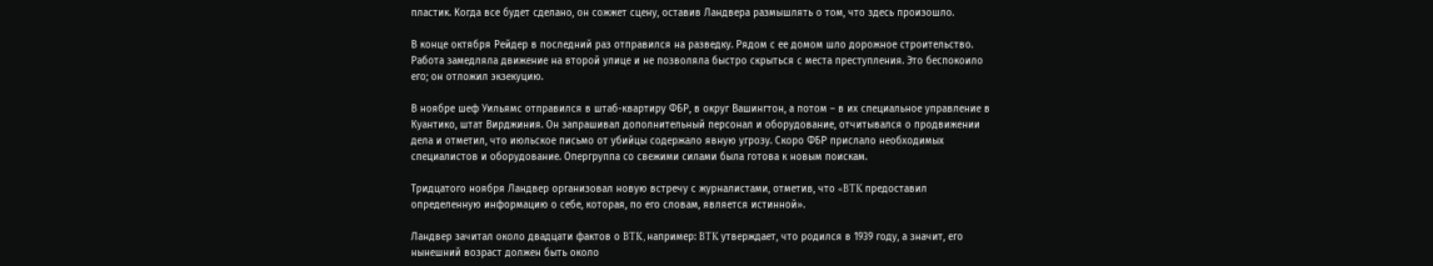пластик. Когда все будет сделано, он сожжет сцену, оставив Ландвера размышлять о том, что здесь произошло.

В конце октября Рейдер в последний раз отправился на разведку. Рядом с ее домом шло дорожное строительство. Работа замедляла движение на второй улице и не позволяла быстро скрыться с места преступления. Это беспокоило его; он отложил экзекуцию.

В ноябре шеф Уильямс отправился в штаб-квартиру ФБР, в округ Вашингтон, а потом – в их специальное управление в Куантико, штат Вирджиния. Он запрашивал дополнительный персонал и оборудование, отчитывался о продвижении дела и отметил, что июльское письмо от убийцы содержало явную угрозу. Скоро ФБР прислало необходимых специалистов и оборудование. Опергруппа со свежими силами была готова к новым поискам.

Тридцатого ноября Ландвер организовал новую встречу с журналистами, отметив, что «BTK предоставил определенную информацию о себе, которая, по его словам, является истинной».

Ландвер зачитал около двадцати фактов о BTK, например: BTK утверждает, что родился в 1939 году, а значит, его нынешний возраст должен быть около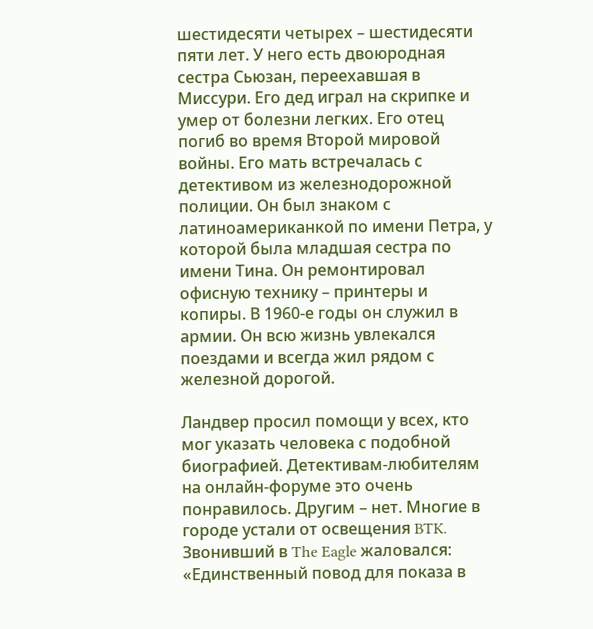шестидесяти четырех – шестидесяти пяти лет. У него есть двоюродная сестра Сьюзан, переехавшая в Миссури. Его дед играл на скрипке и умер от болезни легких. Его отец погиб во время Второй мировой войны. Его мать встречалась с детективом из железнодорожной полиции. Он был знаком с латиноамериканкой по имени Петра, у которой была младшая сестра по имени Тина. Он ремонтировал офисную технику – принтеры и копиры. В 1960-е годы он служил в армии. Он всю жизнь увлекался поездами и всегда жил рядом с железной дорогой.

Ландвер просил помощи у всех, кто мог указать человека с подобной биографией. Детективам-любителям на онлайн-форуме это очень понравилось. Другим – нет. Многие в городе устали от освещения BTK. Звонивший в The Eagle жаловался: «Единственный повод для показа в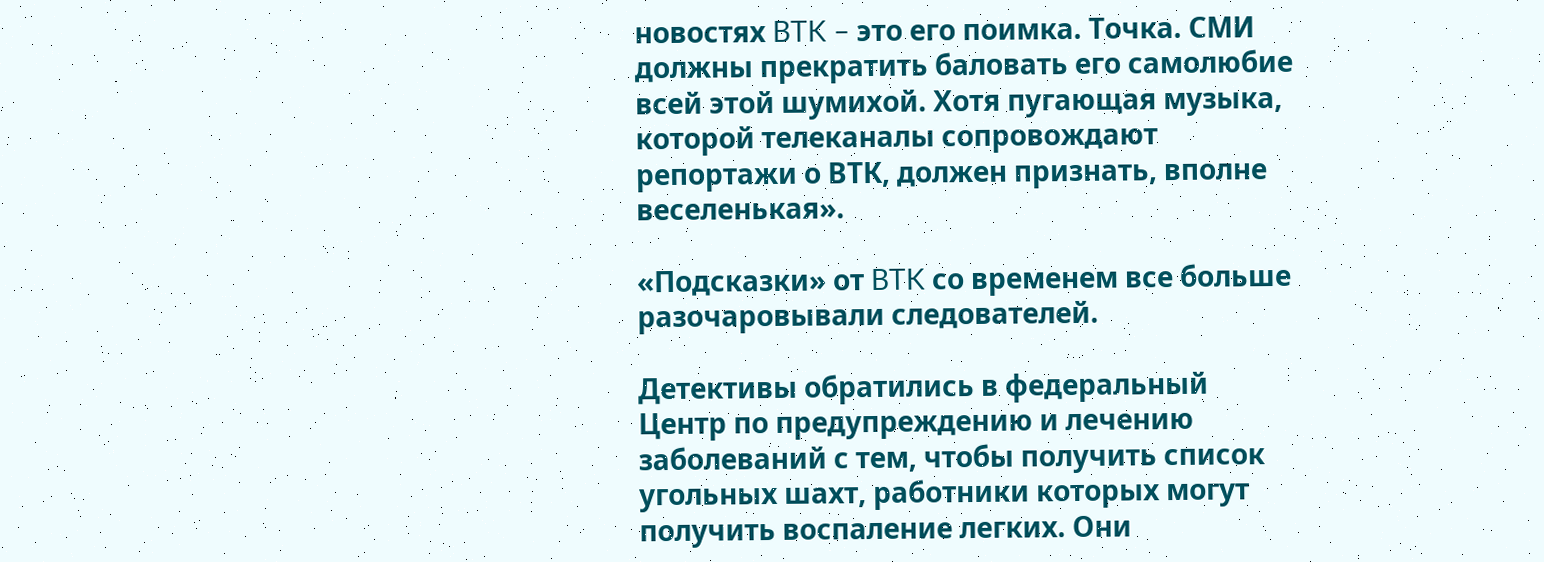новостях BTK – это его поимка. Точка. СМИ должны прекратить баловать его самолюбие всей этой шумихой. Хотя пугающая музыка, которой телеканалы сопровождают репортажи о ВТК, должен признать, вполне веселенькая».

«Подсказки» от BTK со временем все больше разочаровывали следователей.

Детективы обратились в федеральный Центр по предупреждению и лечению заболеваний с тем, чтобы получить список угольных шахт, работники которых могут получить воспаление легких. Они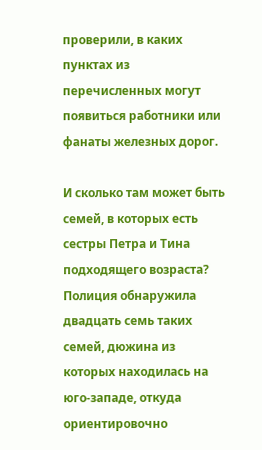проверили, в каких пунктах из перечисленных могут появиться работники или фанаты железных дорог.

И сколько там может быть семей, в которых есть сестры Петра и Тина подходящего возраста? Полиция обнаружила двадцать семь таких семей, дюжина из которых находилась на юго-западе, откуда ориентировочно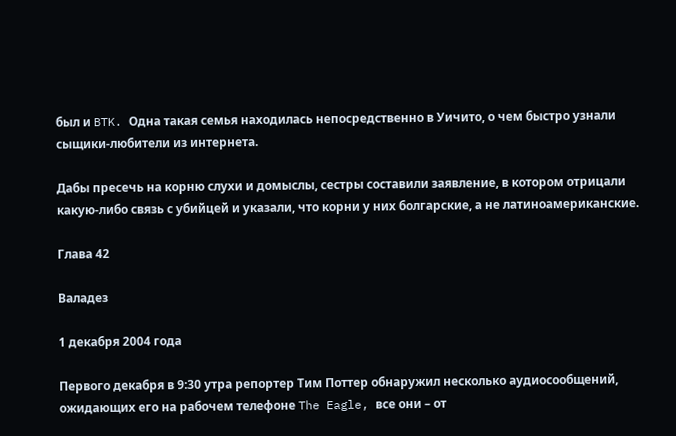был и BTK. Одна такая семья находилась непосредственно в Уичито, о чем быстро узнали сыщики-любители из интернета.

Дабы пресечь на корню слухи и домыслы, сестры составили заявление, в котором отрицали какую-либо связь с убийцей и указали, что корни у них болгарские, а не латиноамериканские.

Глава 42

Валадез

1 декабря 2004 года

Первого декабря в 9:30 утра репортер Тим Поттер обнаружил несколько аудиосообщений, ожидающих его на рабочем телефоне The Eagle, все они – от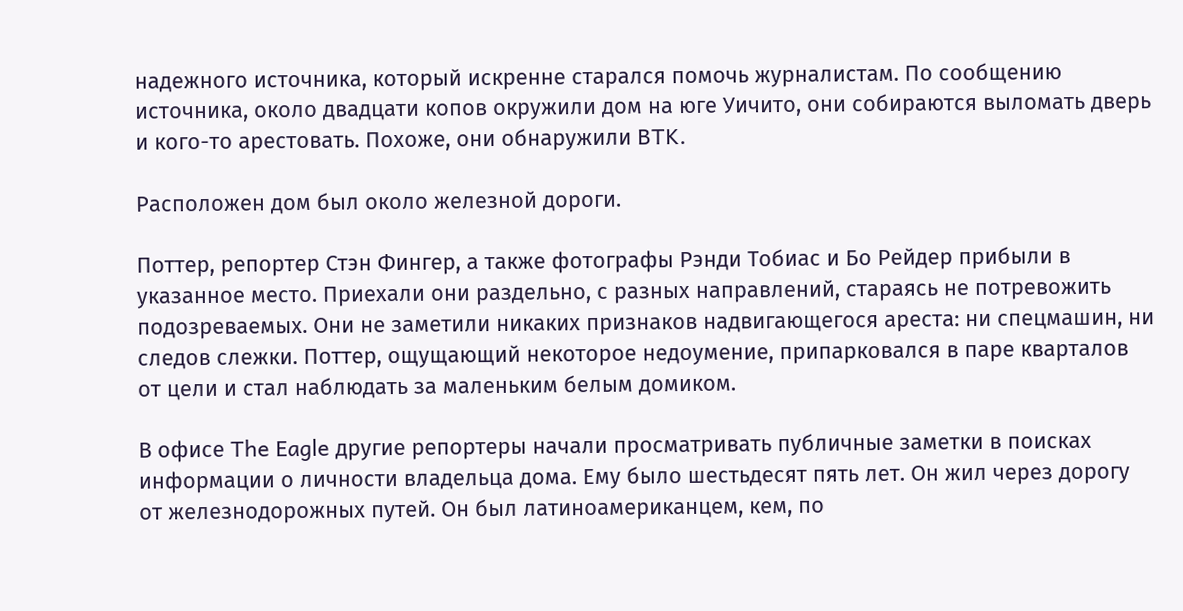надежного источника, который искренне старался помочь журналистам. По сообщению источника, около двадцати копов окружили дом на юге Уичито, они собираются выломать дверь и кого-то арестовать. Похоже, они обнаружили BTK.

Расположен дом был около железной дороги.

Поттер, репортер Стэн Фингер, а также фотографы Рэнди Тобиас и Бо Рейдер прибыли в указанное место. Приехали они раздельно, с разных направлений, стараясь не потревожить подозреваемых. Они не заметили никаких признаков надвигающегося ареста: ни спецмашин, ни следов слежки. Поттер, ощущающий некоторое недоумение, припарковался в паре кварталов от цели и стал наблюдать за маленьким белым домиком.

В офисе The Eagle другие репортеры начали просматривать публичные заметки в поисках информации о личности владельца дома. Ему было шестьдесят пять лет. Он жил через дорогу от железнодорожных путей. Он был латиноамериканцем, кем, по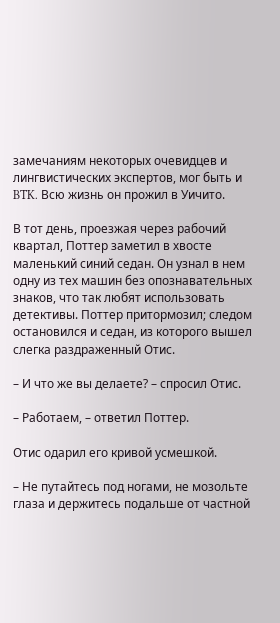замечаниям некоторых очевидцев и лингвистических экспертов, мог быть и BTK. Всю жизнь он прожил в Уичито.

В тот день, проезжая через рабочий квартал, Поттер заметил в хвосте маленький синий седан. Он узнал в нем одну из тех машин без опознавательных знаков, что так любят использовать детективы. Поттер притормозил; следом остановился и седан, из которого вышел слегка раздраженный Отис.

– И что же вы делаете? – спросил Отис.

– Работаем, – ответил Поттер.

Отис одарил его кривой усмешкой.

– Не путайтесь под ногами, не мозольте глаза и держитесь подальше от частной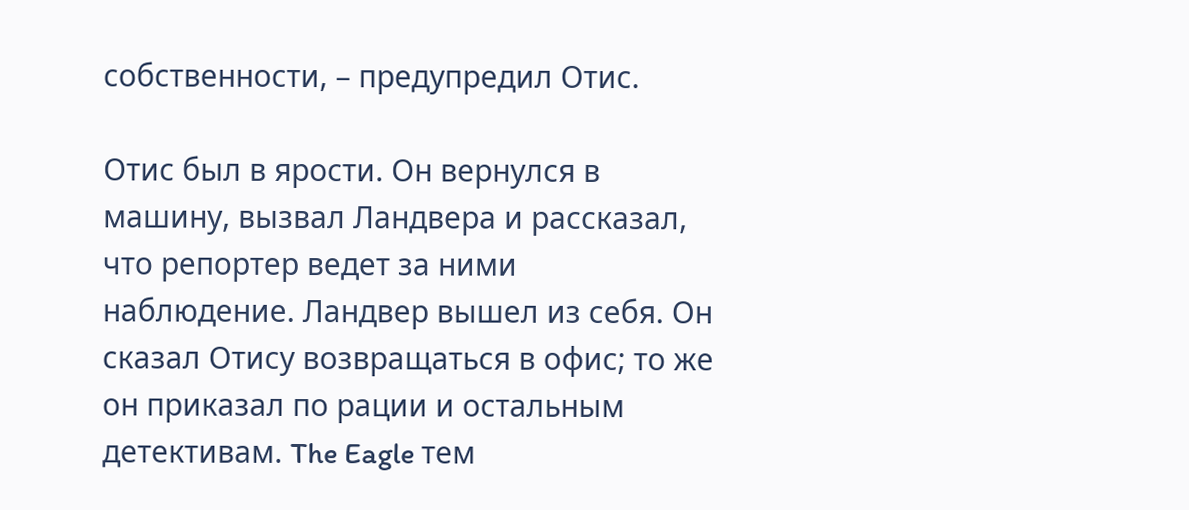собственности, – предупредил Отис.

Отис был в ярости. Он вернулся в машину, вызвал Ландвера и рассказал, что репортер ведет за ними наблюдение. Ландвер вышел из себя. Он сказал Отису возвращаться в офис; то же он приказал по рации и остальным детективам. The Eagle тем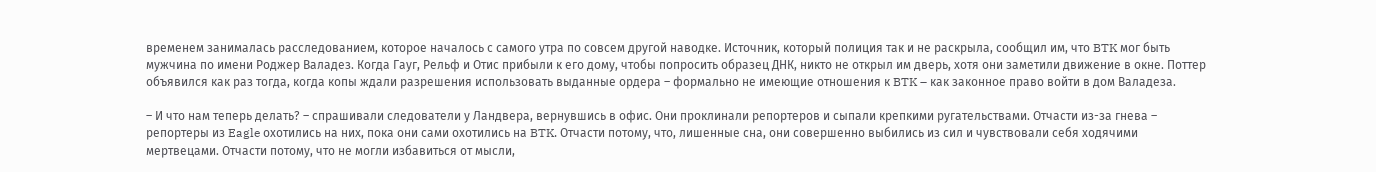временем занималась расследованием, которое началось с самого утра по совсем другой наводке. Источник, который полиция так и не раскрыла, сообщил им, что BTK мог быть мужчина по имени Роджер Валадез. Когда Гауг, Рельф и Отис прибыли к его дому, чтобы попросить образец ДНК, никто не открыл им дверь, хотя они заметили движение в окне. Поттер объявился как раз тогда, когда копы ждали разрешения использовать выданные ордера – формально не имеющие отношения к BTK – как законное право войти в дом Валадеза.

– И что нам теперь делать? – спрашивали следователи у Ландвера, вернувшись в офис. Они проклинали репортеров и сыпали крепкими ругательствами. Отчасти из-за гнева – репортеры из Eagle охотились на них, пока они сами охотились на BTK. Отчасти потому, что, лишенные сна, они совершенно выбились из сил и чувствовали себя ходячими мертвецами. Отчасти потому, что не могли избавиться от мысли,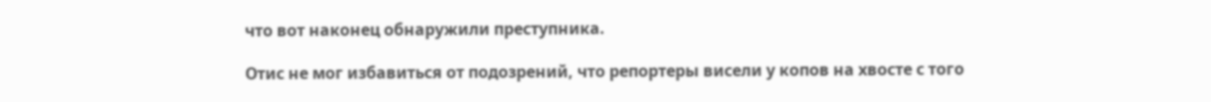что вот наконец обнаружили преступника.

Отис не мог избавиться от подозрений, что репортеры висели у копов на хвосте с того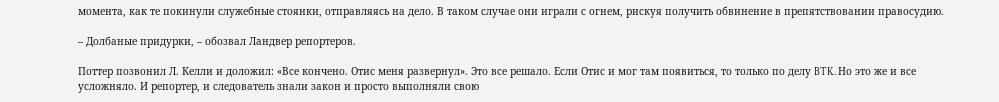момента, как те покинули служебные стоянки, отправляясь на дело. В таком случае они играли с огнем, рискуя получить обвинение в препятствовании правосудию.

– Долбаные придурки, – обозвал Ландвер репортеров.

Поттер позвонил Л. Келли и доложил: «Все кончено. Отис меня развернул». Это все решало. Если Отис и мог там появиться, то только по делу BTK. Но это же и все усложняло. И репортер, и следователь знали закон и просто выполняли свою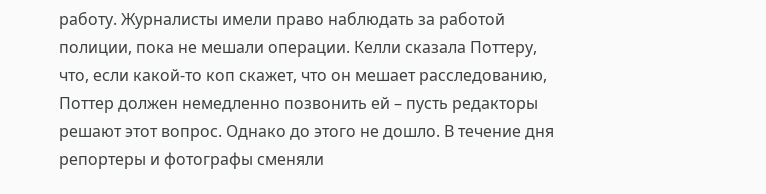работу. Журналисты имели право наблюдать за работой полиции, пока не мешали операции. Келли сказала Поттеру, что, если какой-то коп скажет, что он мешает расследованию, Поттер должен немедленно позвонить ей – пусть редакторы решают этот вопрос. Однако до этого не дошло. В течение дня репортеры и фотографы сменяли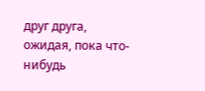друг друга, ожидая, пока что-нибудь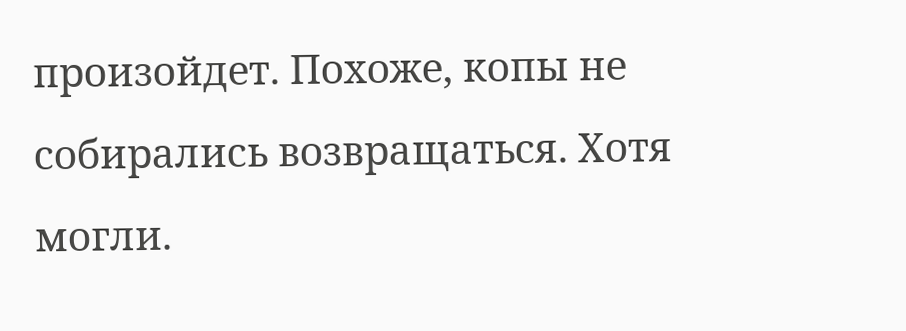произойдет. Похоже, копы не собирались возвращаться. Хотя могли.